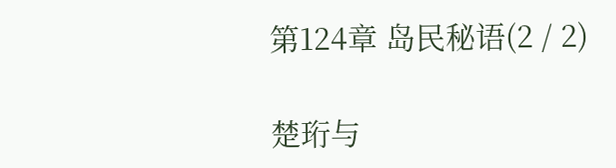第124章 岛民秘语(2 / 2)

楚珩与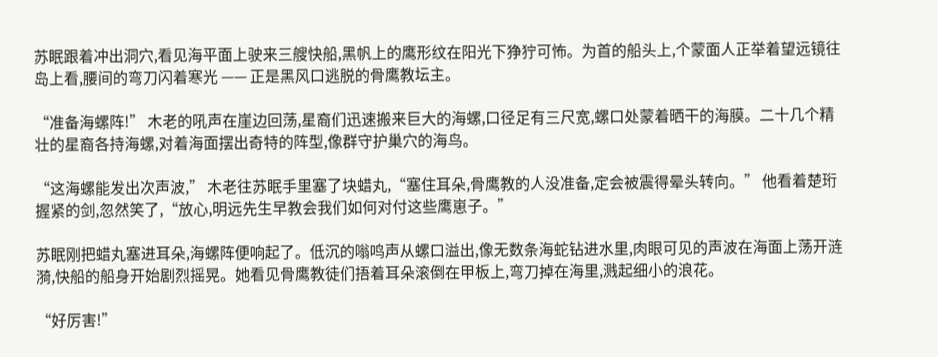苏眠跟着冲出洞穴,看见海平面上驶来三艘快船,黑帆上的鹰形纹在阳光下狰狞可怖。为首的船头上,个蒙面人正举着望远镜往岛上看,腰间的弯刀闪着寒光 —— 正是黑风口逃脱的骨鹰教坛主。

“准备海螺阵!” 木老的吼声在崖边回荡,星裔们迅速搬来巨大的海螺,口径足有三尺宽,螺口处蒙着晒干的海膜。二十几个精壮的星裔各持海螺,对着海面摆出奇特的阵型,像群守护巢穴的海鸟。

“这海螺能发出次声波,” 木老往苏眠手里塞了块蜡丸,“塞住耳朵,骨鹰教的人没准备,定会被震得晕头转向。” 他看着楚珩握紧的剑,忽然笑了,“放心,明远先生早教会我们如何对付这些鹰崽子。”

苏眠刚把蜡丸塞进耳朵,海螺阵便响起了。低沉的嗡鸣声从螺口溢出,像无数条海蛇钻进水里,肉眼可见的声波在海面上荡开涟漪,快船的船身开始剧烈摇晃。她看见骨鹰教徒们捂着耳朵滚倒在甲板上,弯刀掉在海里,溅起细小的浪花。

“好厉害!”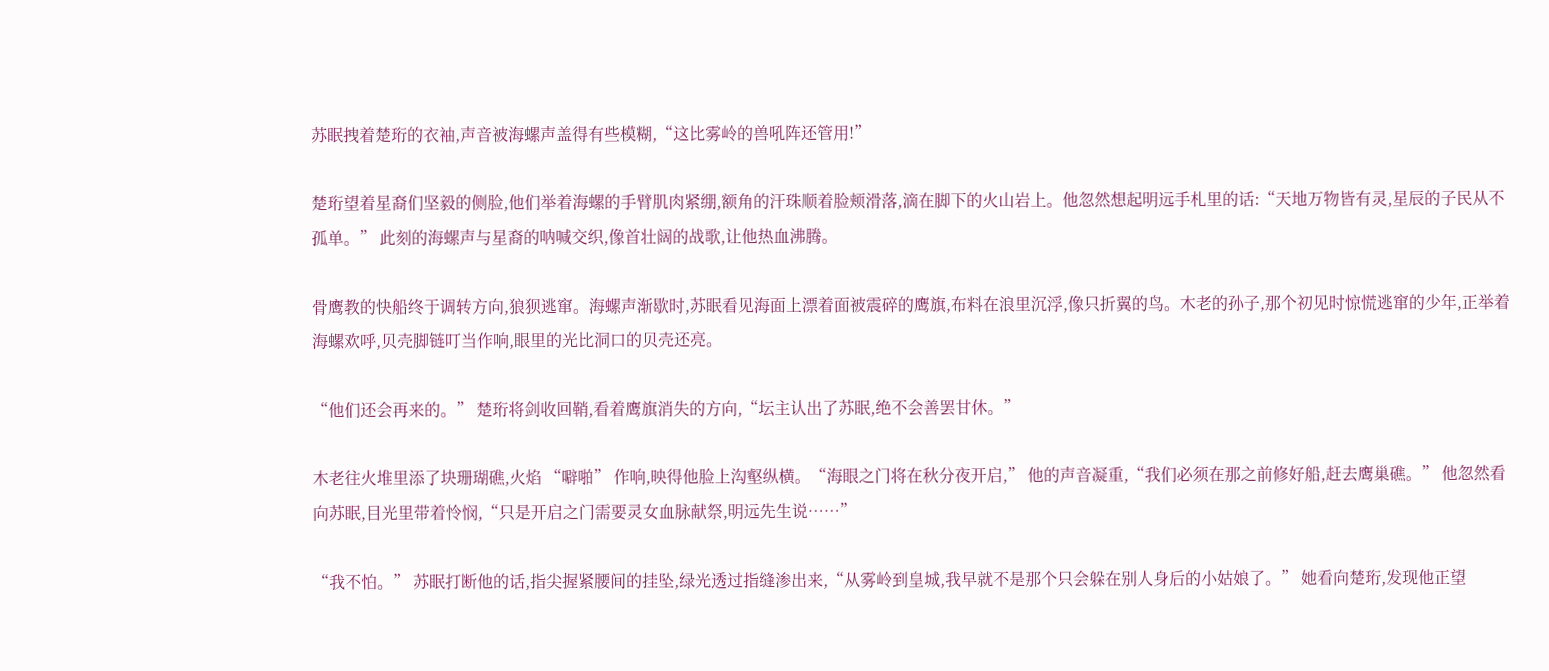苏眠拽着楚珩的衣袖,声音被海螺声盖得有些模糊,“这比雾岭的兽吼阵还管用!”

楚珩望着星裔们坚毅的侧脸,他们举着海螺的手臂肌肉紧绷,额角的汗珠顺着脸颊滑落,滴在脚下的火山岩上。他忽然想起明远手札里的话:“天地万物皆有灵,星辰的子民从不孤单。” 此刻的海螺声与星裔的呐喊交织,像首壮阔的战歌,让他热血沸腾。

骨鹰教的快船终于调转方向,狼狈逃窜。海螺声渐歇时,苏眠看见海面上漂着面被震碎的鹰旗,布料在浪里沉浮,像只折翼的鸟。木老的孙子,那个初见时惊慌逃窜的少年,正举着海螺欢呼,贝壳脚链叮当作响,眼里的光比洞口的贝壳还亮。

“他们还会再来的。” 楚珩将剑收回鞘,看着鹰旗消失的方向,“坛主认出了苏眠,绝不会善罢甘休。”

木老往火堆里添了块珊瑚礁,火焰 “噼啪” 作响,映得他脸上沟壑纵横。“海眼之门将在秋分夜开启,” 他的声音凝重,“我们必须在那之前修好船,赶去鹰巢礁。” 他忽然看向苏眠,目光里带着怜悯,“只是开启之门需要灵女血脉献祭,明远先生说……”

“我不怕。” 苏眠打断他的话,指尖握紧腰间的挂坠,绿光透过指缝渗出来,“从雾岭到皇城,我早就不是那个只会躲在别人身后的小姑娘了。” 她看向楚珩,发现他正望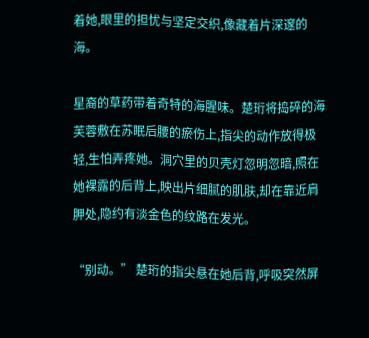着她,眼里的担忧与坚定交织,像藏着片深邃的海。

星裔的草药带着奇特的海腥味。楚珩将捣碎的海芙蓉敷在苏眠后腰的瘀伤上,指尖的动作放得极轻,生怕弄疼她。洞穴里的贝壳灯忽明忽暗,照在她裸露的后背上,映出片细腻的肌肤,却在靠近肩胛处,隐约有淡金色的纹路在发光。

“别动。” 楚珩的指尖悬在她后背,呼吸突然屏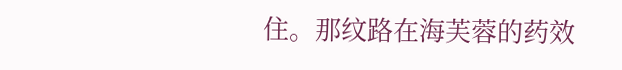住。那纹路在海芙蓉的药效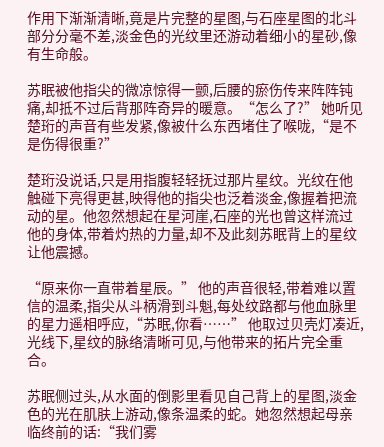作用下渐渐清晰,竟是片完整的星图,与石座星图的北斗部分分毫不差,淡金色的光纹里还游动着细小的星砂,像有生命般。

苏眠被他指尖的微凉惊得一颤,后腰的瘀伤传来阵阵钝痛,却抵不过后背那阵奇异的暖意。“怎么了?” 她听见楚珩的声音有些发紧,像被什么东西堵住了喉咙,“是不是伤得很重?”

楚珩没说话,只是用指腹轻轻抚过那片星纹。光纹在他触碰下亮得更甚,映得他的指尖也泛着淡金,像握着把流动的星。他忽然想起在星河崖,石座的光也曾这样流过他的身体,带着灼热的力量,却不及此刻苏眠背上的星纹让他震撼。

“原来你一直带着星辰。” 他的声音很轻,带着难以置信的温柔,指尖从斗柄滑到斗魁,每处纹路都与他血脉里的星力遥相呼应,“苏眠,你看……” 他取过贝壳灯凑近,光线下,星纹的脉络清晰可见,与他带来的拓片完全重合。

苏眠侧过头,从水面的倒影里看见自己背上的星图,淡金色的光在肌肤上游动,像条温柔的蛇。她忽然想起母亲临终前的话:“我们雾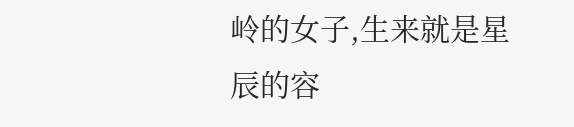岭的女子,生来就是星辰的容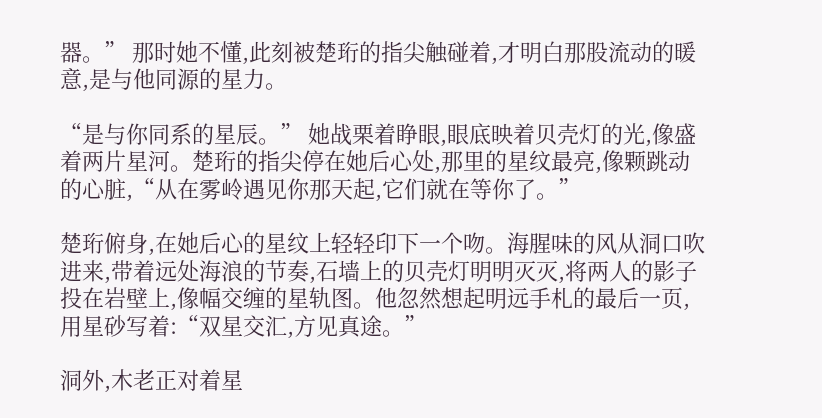器。” 那时她不懂,此刻被楚珩的指尖触碰着,才明白那股流动的暖意,是与他同源的星力。

“是与你同系的星辰。” 她战栗着睁眼,眼底映着贝壳灯的光,像盛着两片星河。楚珩的指尖停在她后心处,那里的星纹最亮,像颗跳动的心脏,“从在雾岭遇见你那天起,它们就在等你了。”

楚珩俯身,在她后心的星纹上轻轻印下一个吻。海腥味的风从洞口吹进来,带着远处海浪的节奏,石墙上的贝壳灯明明灭灭,将两人的影子投在岩壁上,像幅交缠的星轨图。他忽然想起明远手札的最后一页,用星砂写着:“双星交汇,方见真途。”

洞外,木老正对着星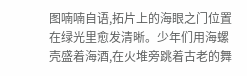图喃喃自语,拓片上的海眼之门位置在绿光里愈发清晰。少年们用海螺壳盛着海酒,在火堆旁跳着古老的舞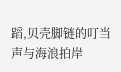蹈,贝壳脚链的叮当声与海浪拍岸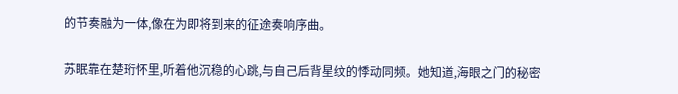的节奏融为一体,像在为即将到来的征途奏响序曲。

苏眠靠在楚珩怀里,听着他沉稳的心跳,与自己后背星纹的悸动同频。她知道,海眼之门的秘密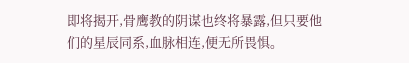即将揭开,骨鹰教的阴谋也终将暴露,但只要他们的星辰同系,血脉相连,便无所畏惧。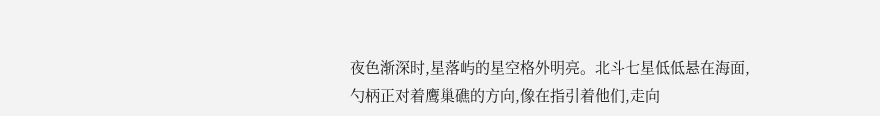夜色渐深时,星落屿的星空格外明亮。北斗七星低低悬在海面,勺柄正对着鹰巢礁的方向,像在指引着他们,走向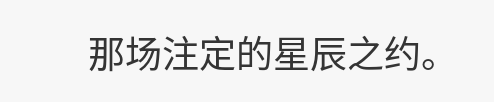那场注定的星辰之约。